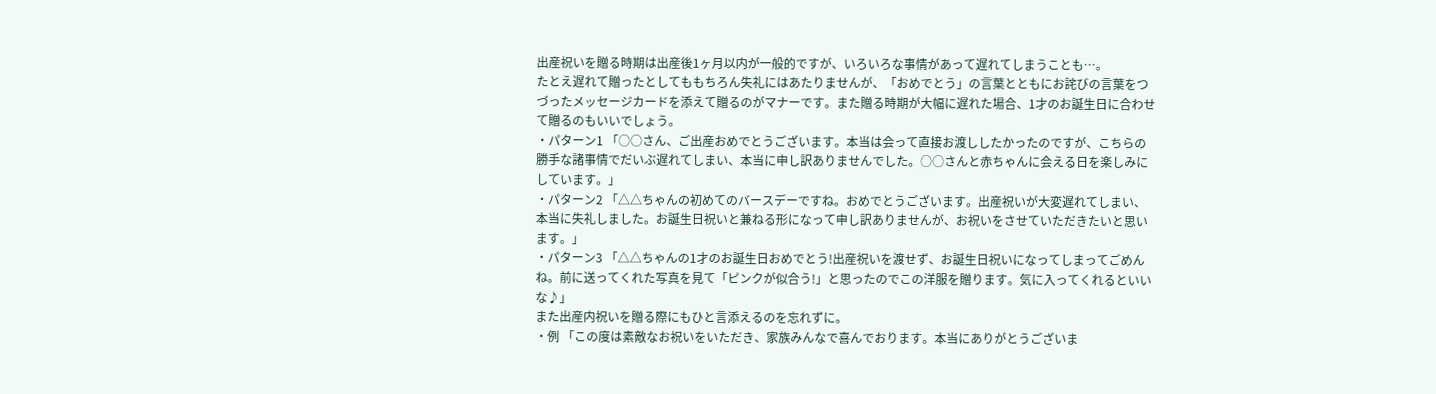出産祝いを贈る時期は出産後1ヶ月以内が一般的ですが、いろいろな事情があって遅れてしまうことも…。
たとえ遅れて贈ったとしてももちろん失礼にはあたりませんが、「おめでとう」の言葉とともにお詫びの言葉をつづったメッセージカードを添えて贈るのがマナーです。また贈る時期が大幅に遅れた場合、1才のお誕生日に合わせて贈るのもいいでしょう。
・パターン1 「○○さん、ご出産おめでとうございます。本当は会って直接お渡ししたかったのですが、こちらの勝手な諸事情でだいぶ遅れてしまい、本当に申し訳ありませんでした。○○さんと赤ちゃんに会える日を楽しみにしています。」
・パターン2 「△△ちゃんの初めてのバースデーですね。おめでとうございます。出産祝いが大変遅れてしまい、本当に失礼しました。お誕生日祝いと兼ねる形になって申し訳ありませんが、お祝いをさせていただきたいと思います。」
・パターン3 「△△ちゃんの1才のお誕生日おめでとう!出産祝いを渡せず、お誕生日祝いになってしまってごめんね。前に送ってくれた写真を見て「ピンクが似合う!」と思ったのでこの洋服を贈ります。気に入ってくれるといいな♪」
また出産内祝いを贈る際にもひと言添えるのを忘れずに。
・例 「この度は素敵なお祝いをいただき、家族みんなで喜んでおります。本当にありがとうございま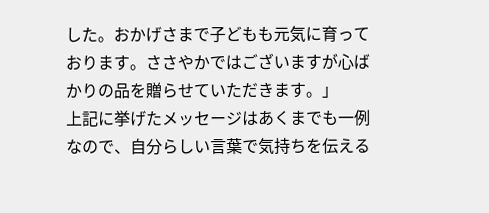した。おかげさまで子どもも元気に育っております。ささやかではございますが心ばかりの品を贈らせていただきます。」
上記に挙げたメッセージはあくまでも一例なので、自分らしい言葉で気持ちを伝える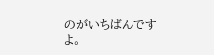のがいちばんですよ。